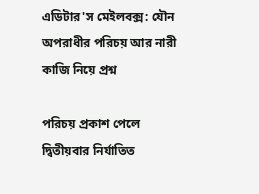এডিটার'স মেইলবক্স: যৌন অপরাধীর পরিচয় আর নারী কাজি নিয়ে প্রশ্ন

পরিচয় প্রকাশ পেলে দ্বিতীয়বার নির্যাতিত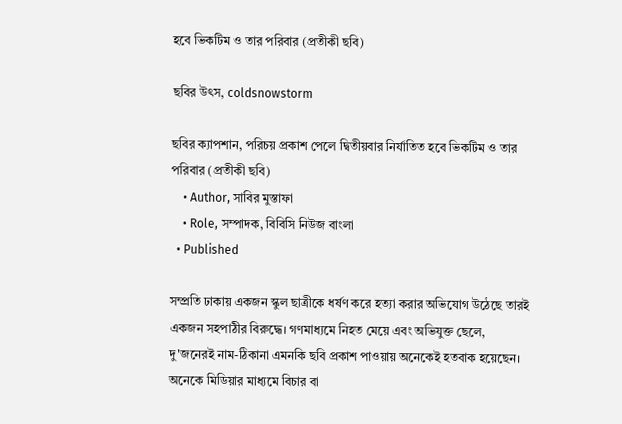হবে ভিকটিম ও তার পরিবার (প্রতীকী ছবি)

ছবির উৎস, coldsnowstorm

ছবির ক্যাপশান, পরিচয় প্রকাশ পেলে দ্বিতীয়বার নির্যাতিত হবে ভিকটিম ও তার পরিবার (প্রতীকী ছবি)
    • Author, সাবির মুস্তাফা
    • Role, সম্পাদক, বিবিসি নিউজ বাংলা
  • Published

সম্প্রতি ঢাকায় একজন স্কুল ছাত্রীকে ধর্ষণ করে হত্যা করার অভিযোগ উঠেছে তারই একজন সহপাঠীর বিরুদ্ধে। গণমাধ্যমে নিহত মেয়ে এবং অভিযুক্ত ছেলে, দু'জনেরই নাম-ঠিকানা এমনকি ছবি প্রকাশ পাওয়ায় অনেকেই হতবাক হয়েছেন। অনেকে মিডিয়ার মাধ্যমে বিচার বা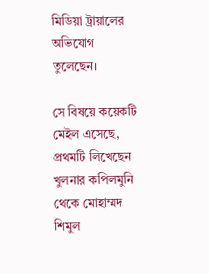মিডিয়া ট্রায়ালের অভিযোগ তুলেছেন।

সে বিষয়ে কয়েকটি মেইল এসেছে, প্রথমটি লিখেছেন খুলনার কপিলমুনি থেকে মোহাম্মদ শিমুল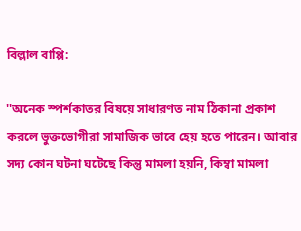বিল্লাল বাপ্পি:

''অনেক স্পর্শকাতর বিষয়ে সাধারণত নাম ঠিকানা প্রকাশ করলে ভুক্তভোগীরা সামাজিক ভাবে হেয় হতে পারেন। আবার সদ্য কোন ঘটনা ঘটেছে কিন্তু মামলা হয়নি, কিম্বা মামলা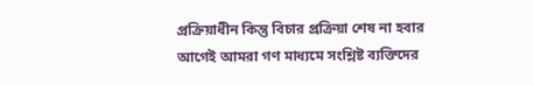প্রক্রিয়াধীন কিন্তু বিচার প্রক্রিয়া শেষ না হবার আগেই আমরা গণ মাধ্যমে সংশ্লিষ্ট ব্যক্তিদের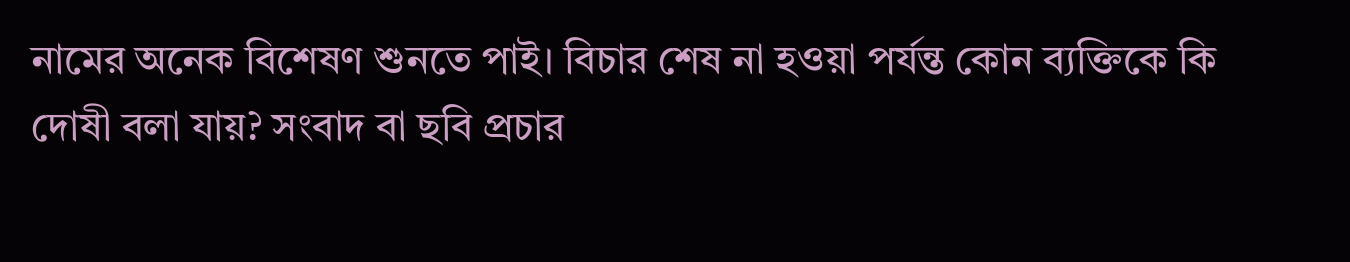নামের অনেক বিশেষণ শুনতে পাই। বিচার শেষ না হওয়া পর্যন্ত কোন ব্যক্তিকে কি দোষী বলা যায়? সংবাদ বা ছবি প্রচার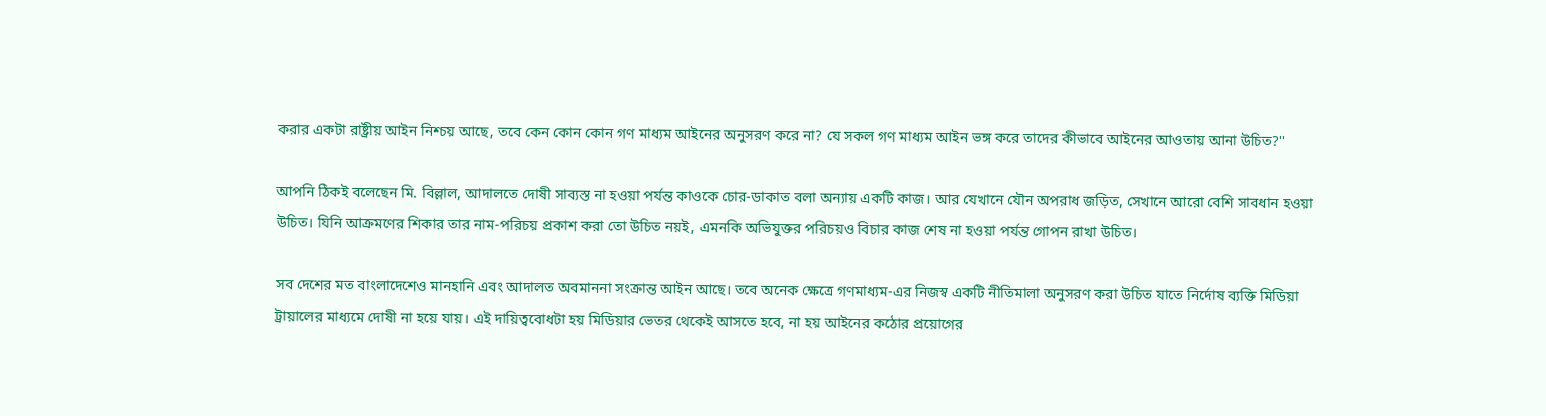করার একটা রাষ্ট্রীয় আইন নিশ্চয় আছে, তবে কেন কোন কোন গণ মাধ্যম আইনের অনুসরণ করে না? যে সকল গণ মাধ্যম আইন ভঙ্গ করে তাদের কীভাবে আইনের আওতায় আনা উচিত?''

আপনি ঠিকই বলেছেন মি. বিল্লাল, আদালতে দোষী সাব্যস্ত না হওয়া পর্যন্ত কাওকে চোর-ডাকাত বলা অন্যায় একটি কাজ। আর যেখানে যৌন অপরাধ জড়িত, সেখানে আরো বেশি সাবধান হওয়া উচিত। যিনি আক্রমণের শিকার তার নাম-পরিচয় প্রকাশ করা তো উচিত নয়ই, এমনকি অভিযুক্তর পরিচয়ও বিচার কাজ শেষ না হওয়া পর্যন্ত গোপন রাখা উচিত।

সব দেশের মত বাংলাদেশেও মানহানি এবং আদালত অবমাননা সংক্রান্ত আইন আছে। তবে অনেক ক্ষেত্রে গণমাধ্যম-এর নিজস্ব একটি নীতিমালা অনুসরণ করা উচিত যাতে নির্দোষ ব্যক্তি মিডিয়া ট্রায়ালের মাধ্যমে দোষী না হয়ে যায়। এই দায়িত্ববোধটা হয় মিডিয়ার ভেতর থেকেই আসতে হবে, না হয় আইনের কঠোর প্রয়োগের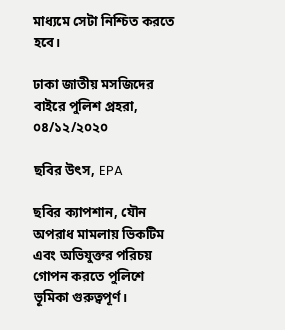মাধ্যমে সেটা নিশ্চিত করতে হবে।

ঢাকা জাতীয় মসজিদের বাইরে পুলিশ প্রহরা, ০৪/১২/২০২০

ছবির উৎস, EPA

ছবির ক্যাপশান, যৌন অপরাধ মামলায় ভিকটিম এবং অভিযুক্তর পরিচয় গোপন করতে পুলিশে ভূমিকা গুরুত্বপূর্ণ।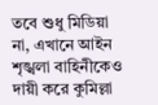তবে শুধু মিডিয়া না, এখানে আইন শৃঙ্খলা বাহিনীকেও দায়ী করে কুমিল্লা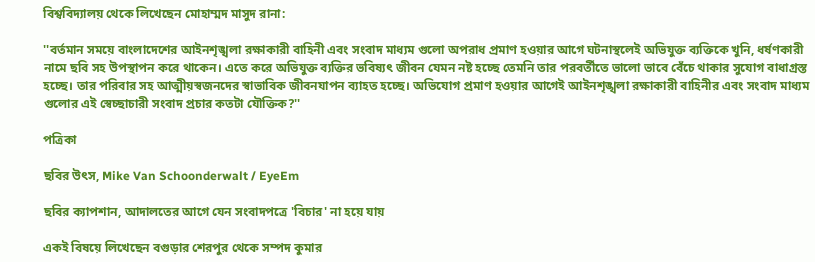বিশ্ববিদ্যালয় থেকে লিখেছেন মোহাম্মদ মাসুদ রানা:

''বর্তমান সময়ে বাংলাদেশের আইনশৃঙ্খলা রক্ষাকারী বাহিনী এবং সংবাদ মাধ্যম গুলো অপরাধ প্রমাণ হওয়ার আগে ঘটনাস্থলেই অভিযুক্ত ব্যক্তিকে খুনি, ধর্ষণকারী নামে ছবি সহ উপস্থাপন করে থাকেন। এতে করে অভিযুক্ত ব্যক্তির ভবিষ্যৎ জীবন যেমন নষ্ট হচ্ছে তেমনি তার পরবর্তীতে ভালো ভাবে বেঁচে থাকার সুযোগ বাধাগ্রস্ত হচ্ছে। তার পরিবার সহ আত্মীয়স্বজনদের স্বাভাবিক জীবনযাপন ব্যাহত হচ্ছে। অভিযোগ প্রমাণ হওয়ার আগেই আইনশৃঙ্খলা রক্ষাকারী বাহিনীর এবং সংবাদ মাধ্যম গুলোর এই স্বেচ্ছাচারী সংবাদ প্রচার কতটা যৌক্তিক?''

পত্রিকা

ছবির উৎস, Mike Van Schoonderwalt / EyeEm

ছবির ক্যাপশান, আদালতের আগে যেন সংবাদপত্রে 'বিচার' না হয়ে যায়

একই বিষয়ে লিখেছেন বগুড়ার শেরপুর থেকে সম্পদ কুমার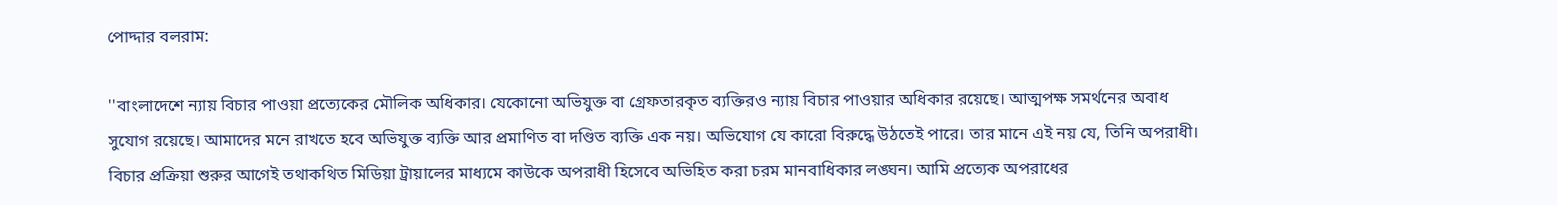পোদ্দার বলরাম:

''বাংলাদেশে ন্যায় বিচার পাওয়া প্রত্যেকের মৌলিক অধিকার। যেকোনো অভিযুক্ত বা গ্রেফতারকৃত ব্যক্তিরও ন্যায় বিচার পাওয়ার অধিকার রয়েছে। আত্মপক্ষ সমর্থনের অবাধ সুযোগ রয়েছে। আমাদের মনে রাখতে হবে অভিযুক্ত ব্যক্তি আর প্রমাণিত বা দণ্ডিত ব্যক্তি এক নয়। অভিযোগ যে কারো বিরুদ্ধে উঠতেই পারে। তার মানে এই নয় যে, তিনি অপরাধী। বিচার প্রক্রিয়া শুরুর আগেই তথাকথিত মিডিয়া ট্রায়ালের মাধ্যমে কাউকে অপরাধী হিসেবে অভিহিত করা চরম মানবাধিকার লঙ্ঘন। আমি প্রত্যেক অপরাধের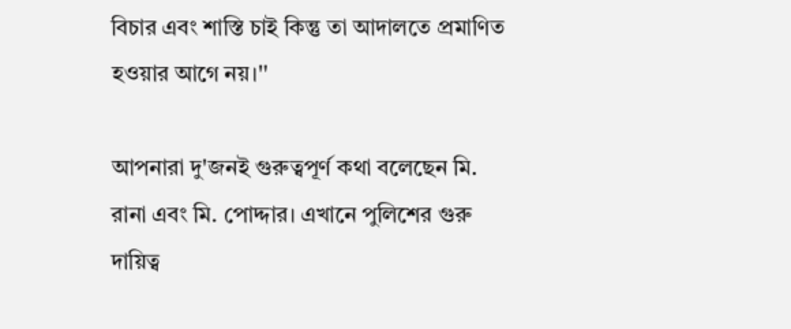বিচার এবং শাস্তি চাই কিন্তু তা আদালতে প্রমাণিত হওয়ার আগে নয়।''

আপনারা দু'জনই গুরুত্বপূর্ণ কথা বলেছেন মি. রানা এবং মি. পোদ্দার। এখানে পুলিশের গুরু দায়িত্ব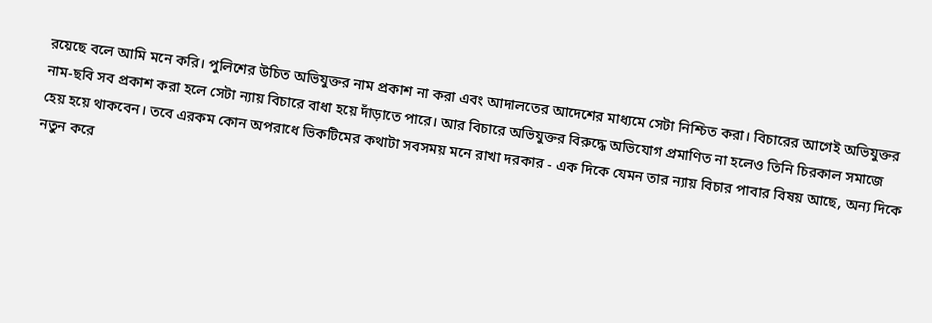রয়েছে বলে আমি মনে করি। পুলিশের উচিত অভিযুক্তর নাম প্রকাশ না করা এবং আদালতের আদেশের মাধ্যমে সেটা নিশ্চিত করা। বিচারের আগেই অভিযুক্তর নাম-ছবি সব প্রকাশ করা হলে সেটা ন্যায় বিচারে বাধা হয়ে দাঁড়াতে পারে। আর বিচারে অভিযুক্তর বিরুদ্ধে অভিযোগ প্রমাণিত না হলেও তিনি চিরকাল সমাজে হেয় হয়ে থাকবেন। তবে এরকম কোন অপরাধে ভিকটিমের কথাটা সবসময় মনে রাখা দরকার - এক দিকে যেমন তার ন্যায় বিচার পাবার বিষয় আছে, অন্য দিকে নতুন করে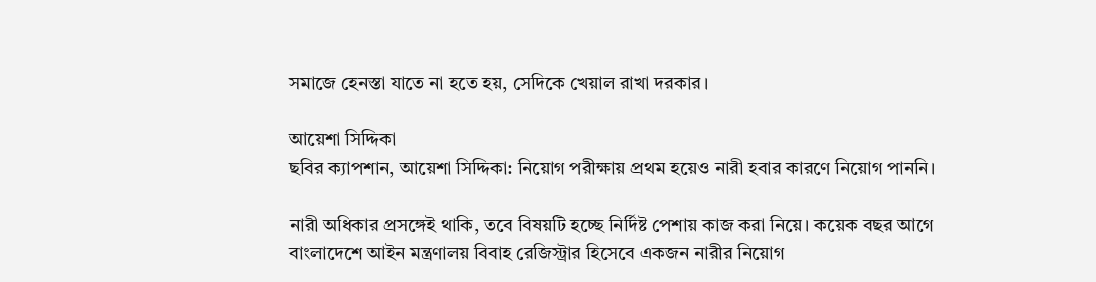সমাজে হেনস্তা যাতে না হতে হয়, সেদিকে খেয়াল রাখা দরকার।

আয়েশা সিদ্দিকা
ছবির ক্যাপশান, আয়েশা সিদ্দিকা: নিয়োগ পরীক্ষায় প্রথম হয়েও নারী হবার কারণে নিয়োগ পাননি।

নারী অধিকার প্রসঙ্গেই থাকি, তবে বিষয়টি হচ্ছে নির্দিষ্ট পেশায় কাজ করা নিয়ে। কয়েক বছর আগে বাংলাদেশে আইন মন্ত্রণালয় বিবাহ রেজিস্ট্রার হিসেবে একজন নারীর নিয়োগ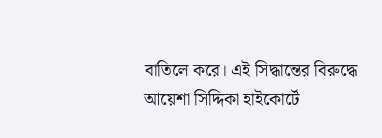বাতিলে করে। এই সিদ্ধান্তের বিরুদ্ধে আয়েশা সিদ্দিকা হাইকোর্টে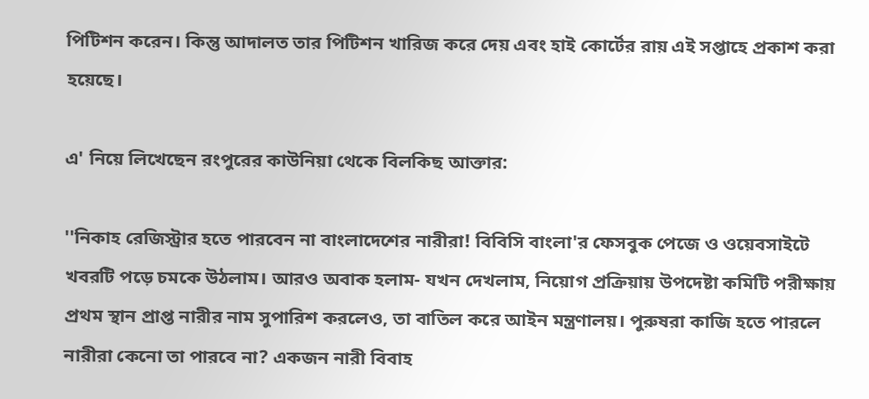পিটিশন করেন। কিন্তু আদালত তার পিটিশন খারিজ করে দেয় এবং হাই কোর্টের রায় এই সপ্তাহে প্রকাশ করা হয়েছে।

এ' নিয়ে লিখেছেন রংপুরের কাউনিয়া থেকে বিলকিছ আক্তার:

''নিকাহ রেজিস্ট্রার হতে পারবেন না বাংলাদেশের নারীরা! বিবিসি বাংলা'র ফেসবুক পেজে ও ওয়েবসাইটে খবরটি পড়ে চমকে উঠলাম। আরও অবাক হলাম- যখন দেখলাম, নিয়োগ প্রক্রিয়ায় উপদেষ্টা কমিটি পরীক্ষায় প্রথম স্থান প্রাপ্ত নারীর নাম সুপারিশ করলেও, তা বাতিল করে আইন মন্ত্রণালয়। পুরুষরা কাজি হতে পারলে নারীরা কেনো তা পারবে না? একজন নারী বিবাহ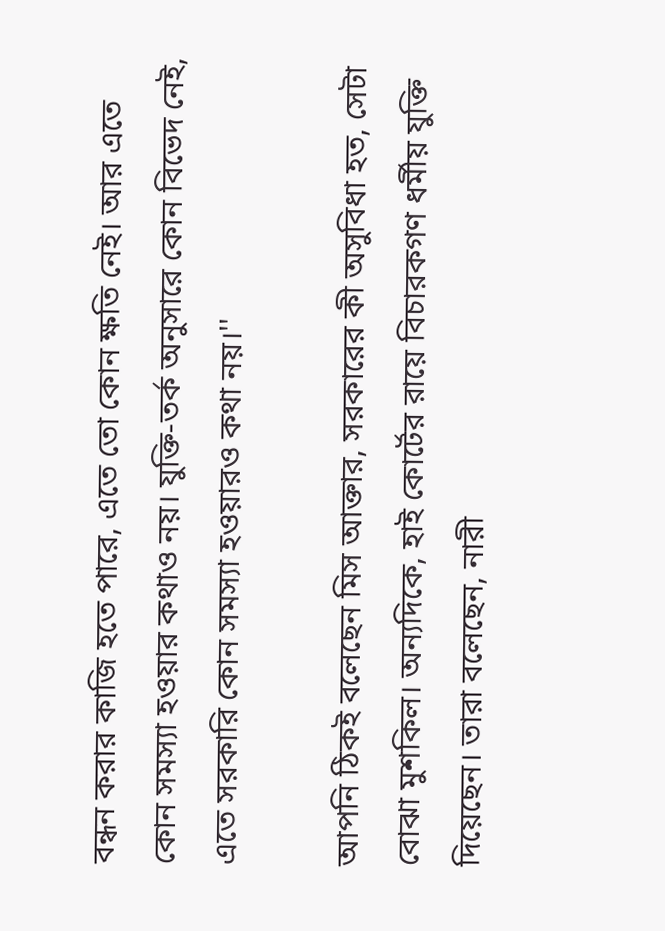বন্ধন করার কাজি হতে পারে, এতে তো কোন ক্ষতি নেই। আর এতে কোন সমস্যা হওয়ার কথাও নয়। যুক্তি-তর্ক অনুসারে কোন বিভেদ নেই, এতে সরকারি কোন সমস্যা হওয়ারও কথা নয়।''

আপনি ঠিকই বলেছেন মিস আক্তার, সরকারের কী অসুবিধা হত, সেটা বোঝা মুশকিল। অন্যদিকে, হাই কোর্টের রায়ে বিচারকগণ ধর্মীয় যুক্তি দিয়েছেন। তারা বলেছেন, নারী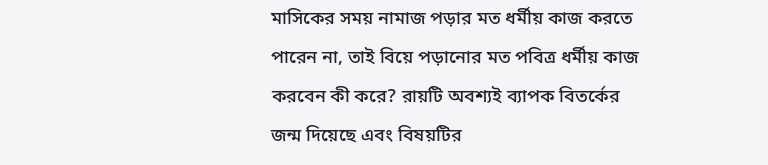মাসিকের সময় নামাজ পড়ার মত ধর্মীয় কাজ করতে পারেন না, তাই বিয়ে পড়ানোর মত পবিত্র ধর্মীয় কাজ করবেন কী করে? রায়টি অবশ্যই ব্যাপক বিতর্কের জন্ম দিয়েছে এবং বিষয়টির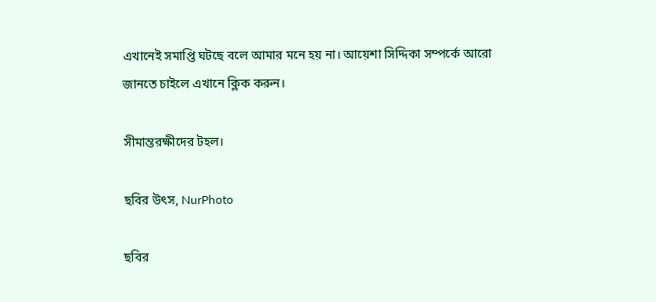এখানেই সমাপ্তি ঘটছে বলে আমার মনে হয় না। আয়েশা সিদ্দিকা সম্পর্কে আরো জানতে চাইলে এখানে ক্লিক করুন।

সীমান্তরক্ষীদের টহল।

ছবির উৎস, NurPhoto

ছবির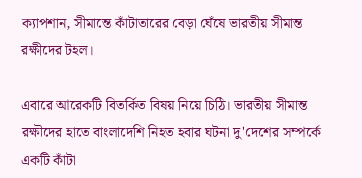ক্যাপশান, সীমান্তে কাঁটাতারের বেড়া ঘেঁষে ভারতীয় সীমান্ত রক্ষীদের টহল।

এবারে আরেকটি বিতর্কিত বিষয় নিয়ে চিঠি। ভারতীয় সীমান্ত রক্ষৗদের হাতে বাংলাদেশি নিহত হবার ঘটনা দু'দেশের সম্পর্কে একটি কাঁটা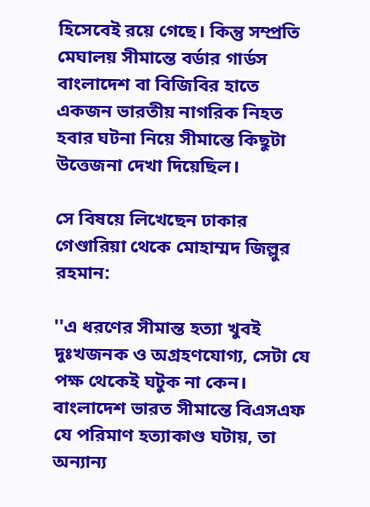হিসেবেই রয়ে গেছে। কিন্তু সম্প্রতি মেঘালয় সীমান্তে বর্ডার গার্ডস বাংলাদেশ বা বিজিবির হাতে একজন ভারতীয় নাগরিক নিহত হবার ঘটনা নিয়ে সীমান্তে কিছুটা উত্তেজনা দেখা দিয়েছিল।

সে বিষয়ে লিখেছেন ঢাকার গেণ্ডারিয়া থেকে মোহাম্মদ জিল্লুর রহমান:

''এ ধরণের সীমান্ত হত্যা খুবই দুঃখজনক ও অগ্রহণযোগ্য, সেটা যে পক্ষ থেকেই ঘটুক না কেন। বাংলাদেশ ভারত সীমান্তে বিএসএফ যে পরিমাণ হত্যাকাণ্ড ঘটায়, তা অন্যান্য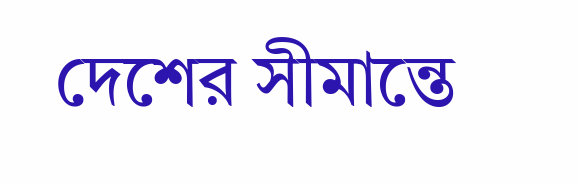দেশের সীমান্তে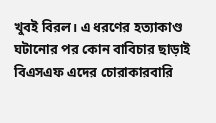খুবই বিরল। এ ধরণের হত্যাকাণ্ড ঘটানোর পর কোন বাবিচার ছাড়াই বিএসএফ এদের চোরাকারবারি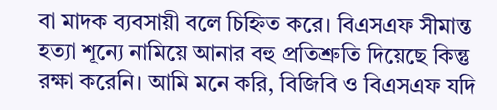বা মাদক ব্যবসায়ী বলে চিহ্নিত করে। বিএসএফ সীমান্ত হত্যা শূন্যে নামিয়ে আনার বহু প্রতিশ্রুতি দিয়েছে কিন্তু রক্ষা করেনি। আমি মনে করি, বিজিবি ও বিএসএফ যদি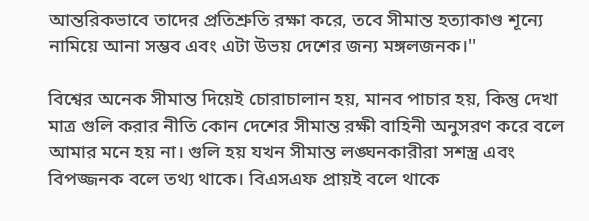আন্তরিকভাবে তাদের প্রতিশ্রুতি রক্ষা করে, তবে সীমান্ত হত্যাকাণ্ড শূন্যে নামিয়ে আনা সম্ভব এবং এটা উভয় দেশের জন্য মঙ্গলজনক।''

বিশ্বের অনেক সীমান্ত দিয়েই চোরাচালান হয়, মানব পাচার হয়, কিন্তু দেখা মাত্র গুলি করার নীতি কোন দেশের সীমান্ত রক্ষী বাহিনী অনুসরণ করে বলে আমার মনে হয় না। গুলি হয় যখন সীমান্ত লঙ্ঘনকারীরা সশস্ত্র এবং বিপজ্জনক বলে তথ্য থাকে। বিএসএফ প্রায়ই বলে থাকে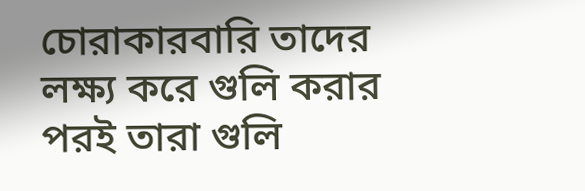চোরাকারবারি তাদের লক্ষ্য করে গুলি করার পরই তারা গুলি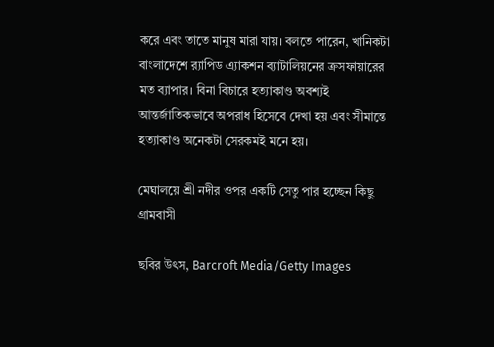করে এবং তাতে মানুষ মারা যায়। বলতে পারেন, খানিকটা বাংলাদেশে র‍্যাপিড এ্যাকশন ব্যাটালিয়নের ক্রসফায়ারের মত ব্যাপার। বিনা বিচারে হত্যাকাণ্ড অবশ্যই আন্তর্জাতিকভাবে অপরাধ হিসেবে দেখা হয় এবং সীমান্তে হত্যাকাণ্ড অনেকটা সেরকমই মনে হয়।

মেঘালয়ে শ্রী নদীর ওপর একটি সেতু পার হচ্ছেন কিছু গ্রামবাসী

ছবির উৎস, Barcroft Media/Getty Images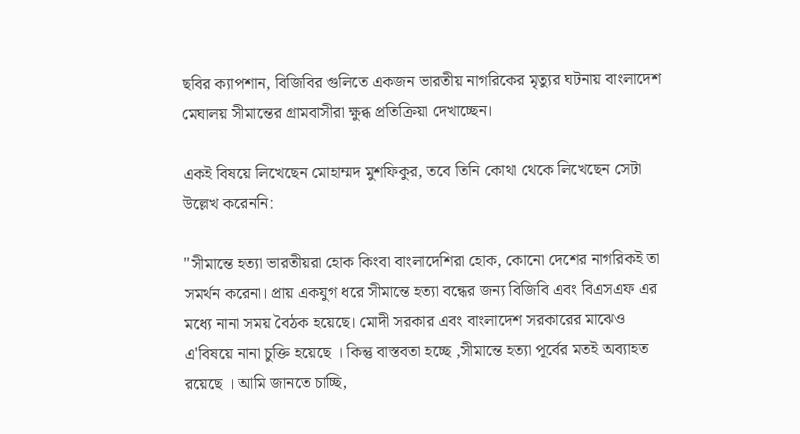ছবির ক্যাপশান, বিজিবির গুলিতে একজন ভারতীয় নাগরিকের মৃত্যুর ঘটনায় বাংলাদেশ মেঘালয় সীমান্তের গ্রামবাসীরা ক্ষুব্ধ প্রতিক্রিয়া দেখাচ্ছেন।

একই বিষয়ে লিখেছেন মোহাম্মদ মুশফিকুর, তবে তিনি কোথা থেকে লিখেছেন সেটা উল্লেখ করেননি:

''সীমান্তে হত্যা ভারতীয়রা হোক কিংবা বাংলাদেশিরা হোক, কোনো দেশের নাগরিকই তা সমর্থন করেনা। প্রায় একযুগ ধরে সীমান্তে হত্যা বন্ধের জন্য বিজিবি এবং বিএসএফ এর মধ্যে নানা সময় বৈঠক হয়েছে। মোদী সরকার এবং বাংলাদেশ সরকারের মাঝেও এ'বিষয়ে নানা চুক্তি হয়েছে । কিন্তু বাস্তবতা হচ্ছে ,সীমান্তে হত্যা পূর্বের মতই অব্যাহত রয়েছে । আমি জানতে চাচ্ছি,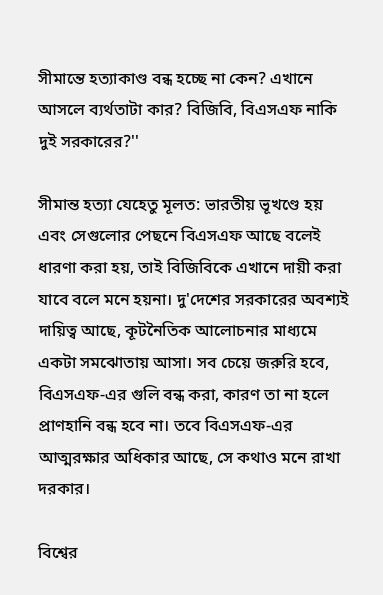সীমান্তে হত্যাকাণ্ড বন্ধ হচ্ছে না কেন? এখানে আসলে ব্যর্থতাটা কার? বিজিবি, বিএসএফ নাকি দুই সরকারের?''

সীমান্ত হত্যা যেহেতু মূলত: ভারতীয় ভূখণ্ডে হয় এবং সেগুলোর পেছনে বিএসএফ আছে বলেই ধারণা করা হয়, তাই বিজিবিকে এখানে দায়ী করা যাবে বলে মনে হয়না। দু'দেশের সরকারের অবশ্যই দায়িত্ব আছে, কূটনৈতিক আলোচনার মাধ্যমে একটা সমঝোতায় আসা। সব চেয়ে জরুরি হবে, বিএসএফ-এর গুলি বন্ধ করা, কারণ তা না হলে প্রাণহানি বন্ধ হবে না। তবে বিএসএফ-এর আত্মরক্ষার অধিকার আছে, সে কথাও মনে রাখা দরকার।

বিশ্বের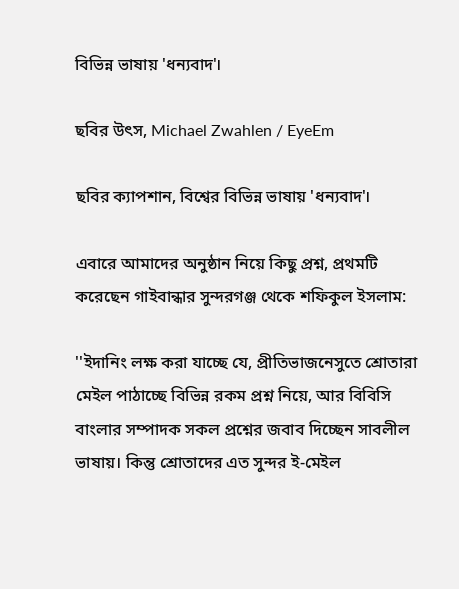বিভিন্ন ভাষায় 'ধন্যবাদ'।

ছবির উৎস, Michael Zwahlen / EyeEm

ছবির ক্যাপশান, বিশ্বের বিভিন্ন ভাষায় 'ধন্যবাদ'।

এবারে আমাদের অনুষ্ঠান নিয়ে কিছু প্রশ্ন, প্রথমটি করেছেন গাইবান্ধার সুন্দরগঞ্জ থেকে শফিকুল ইসলাম:

''ইদানিং লক্ষ করা যাচ্ছে যে, প্রীতিভাজনেসুতে শ্রোতারা মেইল পাঠাচ্ছে বিভিন্ন রকম প্রশ্ন নিয়ে, আর বিবিসি বাংলার সম্পাদক সকল প্রশ্নের জবাব দিচ্ছেন সাবলীল ভাষায়। কিন্তু শ্রোতাদের এত সুন্দর ই-মেইল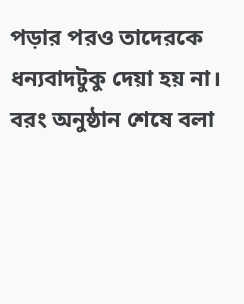পড়ার পরও তাদেরকে ধন্যবাদটুকু দেয়া হয় না। বরং অনুষ্ঠান শেষে বলা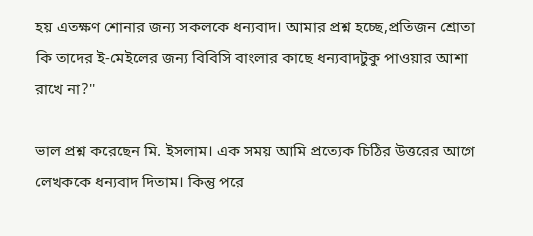হয় এতক্ষণ শোনার জন্য সকলকে ধন্যবাদ। আমার প্রশ্ন হচ্ছে,প্রতিজন শ্রোতা কি তাদের ই-মেইলের জন্য বিবিসি বাংলার কাছে ধন্যবাদটুকু পাওয়ার আশা রাখে না?''

ভাল প্রশ্ন করেছেন মি. ইসলাম। এক সময় আমি প্রত্যেক চিঠির উত্তরের আগে লেখককে ধন্যবাদ দিতাম। কিন্তু পরে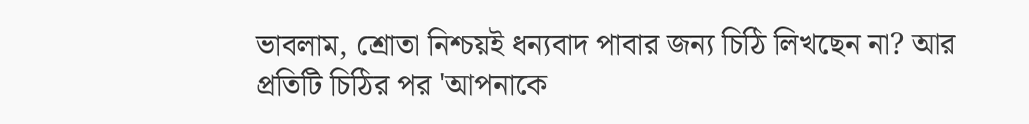ভাবলাম, শ্রোতা নিশ্চয়ই ধন্যবাদ পাবার জন্য চিঠি লিখছেন না? আর প্রতিটি চিঠির পর 'আপনাকে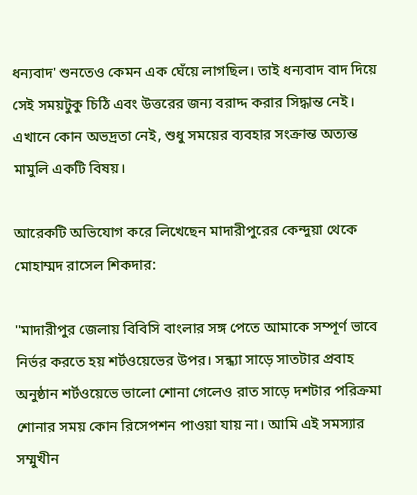ধন্যবাদ' শুনতেও কেমন এক ঘেঁয়ে লাগছিল। তাই ধন্যবাদ বাদ দিয়ে সেই সময়টুকু চিঠি এবং উত্তরের জন্য বরাদ্দ করার সিদ্ধান্ত নেই। এখানে কোন অভদ্রতা নেই, শুধু সময়ের ব্যবহার সংক্রান্ত অত্যন্ত মামুলি একটি বিষয়।

আরেকটি অভিযোগ করে লিখেছেন মাদারীপুরের কেন্দুয়া থেকে মোহাম্মদ রাসেল শিকদার:

''মাদারীপুর জেলায় বিবিসি বাংলার সঙ্গ পেতে আমাকে সম্পূর্ণ ভাবে নির্ভর করতে হয় শর্টওয়েভের উপর। সন্ধ্যা সাড়ে সাতটার প্রবাহ অনুষ্ঠান শর্টওয়েভে ভালো শোনা গেলেও রাত সাড়ে দশটার পরিক্রমা শোনার সময় কোন রিসেপশন পাওয়া যায় না। আমি এই সমস্যার সম্মুখীন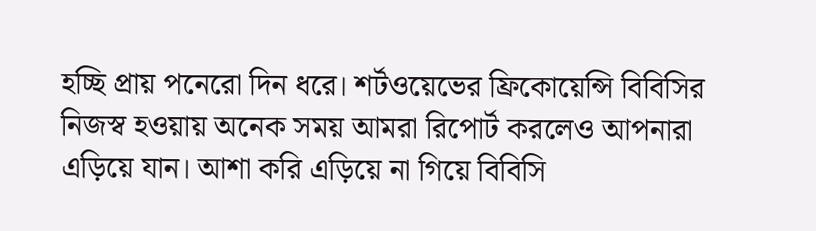হচ্ছি প্রায় পনেরো দিন ধরে। শর্টওয়েভের ফ্রিকোয়েন্সি বিবিসির নিজস্ব হওয়ায় অনেক সময় আমরা রিপোর্ট করলেও আপনারা এড়িয়ে যান। আশা করি এড়িয়ে না গিয়ে বিবিসি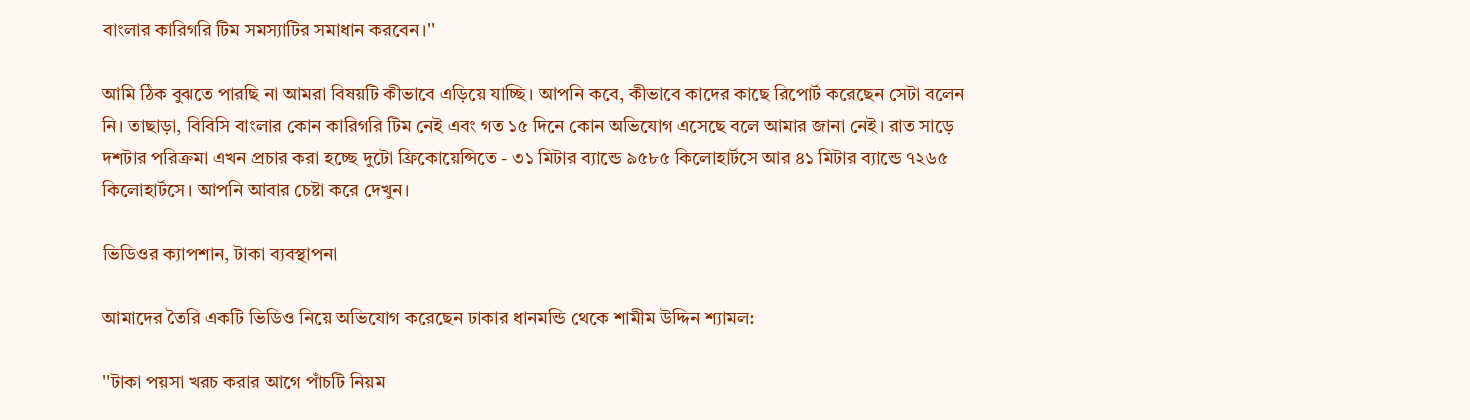বাংলার কারিগরি টিম সমস্যাটির সমাধান করবেন।''

আমি ঠিক বুঝতে পারছি না আমরা বিষয়টি কীভাবে এড়িয়ে যাচ্ছি। আপনি কবে, কীভাবে কাদের কাছে রিপোর্ট করেছেন সেটা বলেন নি। তাছাড়া, বিবিসি বাংলার কোন কারিগরি টিম নেই এবং গত ১৫ দিনে কোন অভিযোগ এসেছে বলে আমার জানা নেই। রাত সাড়ে দশটার পরিক্রমা এখন প্রচার করা হচ্ছে দুটো ফ্রিকোয়েন্সিতে - ৩১ মিটার ব্যান্ডে ৯৫৮৫ কিলোহার্টসে আর ৪১ মিটার ব্যান্ডে ৭২৬৫ কিলোহার্টসে। আপনি আবার চেষ্টা করে দেখুন।

ভিডিওর ক্যাপশান, টাকা ব্যবস্থাপনা

আমাদের তৈরি একটি ভিডিও নিয়ে অভিযোগ করেছেন ঢাকার ধানমন্ডি থেকে শামীম উদ্দিন শ্যামল:

''টাকা পয়সা খরচ করার আগে পাঁচটি নিয়ম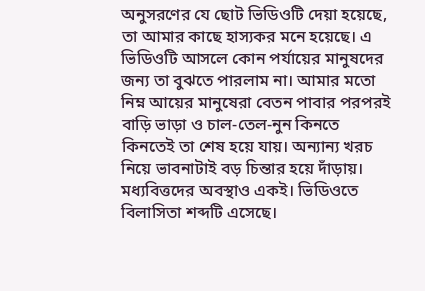অনুসরণের যে ছোট ভিডিওটি দেয়া হয়েছে, তা আমার কাছে হাস্যকর মনে হয়েছে। এ ভিডিওটি আসলে কোন পর্যায়ের মানুষদের জন্য তা বুঝতে পারলাম না। আমার মতো নিম্ন আয়ের মানুষেরা বেতন পাবার পরপরই বাড়ি ভাড়া ও চাল-তেল-নুন কিনতে কিনতেই তা শেষ হয়ে যায়। অন্যান্য খরচ নিয়ে ভাবনাটাই বড় চিন্তার হয়ে দাঁড়ায়। মধ্যবিত্তদের অবস্থাও একই। ভিডিওতে বিলাসিতা শব্দটি এসেছে।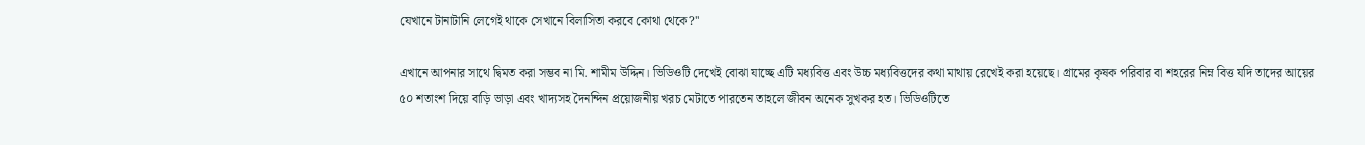যেখানে টানাটানি লেগেই থাকে সেখানে বিলাসিতা করবে কোথা থেকে?''

এখানে আপনার সাথে দ্বিমত করা সম্ভব না মি. শামীম উদ্দিন। ভিডিওটি দেখেই বোঝা যাচ্ছে এটি মধ্যবিত্ত এবং উচ্চ মধ্যবিত্তদের কথা মাথায় রেখেই করা হয়েছে। গ্রামের কৃষক পরিবার বা শহরের নিম্ন বিত্ত যদি তাদের আয়ের ৫০ শতাংশ দিয়ে বাড়ি ভাড়া এবং খাদ্যসহ দৈনন্দিন প্রয়োজনীয় খরচ মেটাতে পারতেন তাহলে জীবন অনেক সুখকর হত। ভিডিওটিতে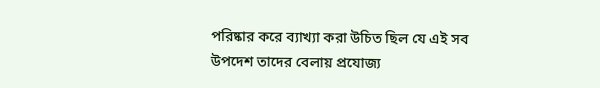পরিষ্কার করে ব্যাখ্যা করা উচিত ছিল যে এই সব উপদেশ তাদের বেলায় প্রযোজ্য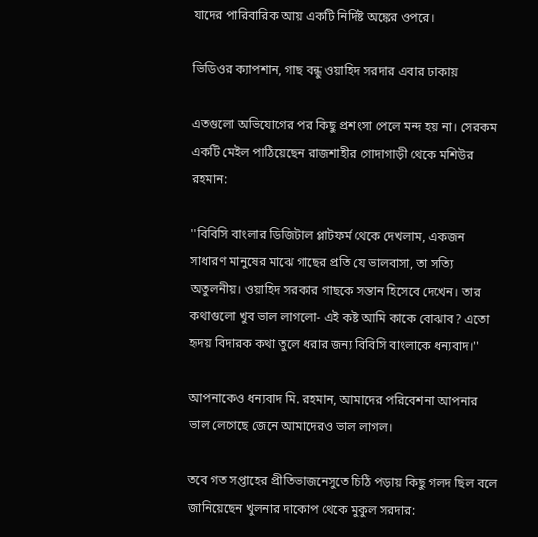যাদের পারিবারিক আয় একটি নির্দিষ্ট অঙ্কের ওপরে।

ভিডিওর ক্যাপশান, গাছ বন্ধু ওয়াহিদ সরদার এবার ঢাকায়

এতগুলো অভিযোগের পর কিছু প্রশংসা পেলে মন্দ হয় না। সেরকম একটি মেইল পাঠিয়েছেন রাজশাহীর গোদাগাড়ী থেকে মশিউর রহমান:

''বিবিসি বাংলার ডিজিটাল প্লাটফর্ম থেকে দেখলাম, একজন সাধারণ মানুষের মাঝে গাছের প্রতি যে ভালবাসা, তা সত্যি অতুলনীয়। ওয়াহিদ সরকার গাছকে সন্তান হিসেবে দেখেন। তার কথাগুলো খুব ভাল লাগলো- এই কষ্ট আমি কাকে বোঝাব? এতো হৃদয় বিদারক কথা তুলে ধরার জন্য বিবিসি বাংলাকে ধন্যবাদ।''

আপনাকেও ধন্যবাদ মি. রহমান, আমাদের পরিবেশনা আপনার ভাল লেগেছে জেনে আমাদেরও ভাল লাগল।

তবে গত সপ্তাহের প্রীতিভাজনেসুতে চিঠি পড়ায় কিছু গলদ ছিল বলে জানিয়েছেন খুলনার দাকোপ থেকে মুকুল সরদার: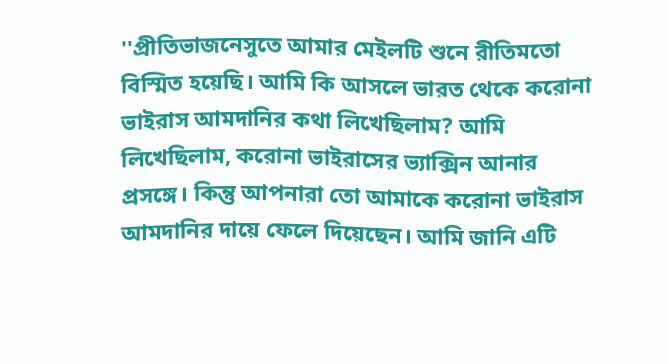''প্রীতিভাজনেসুতে আমার মেইলটি শুনে রীতিমতো বিস্মিত হয়েছি। আমি কি আসলে ভারত থেকে করোনা ভাইরাস আমদানির কথা লিখেছিলাম? আমি লিখেছিলাম, করোনা ভাইরাসের ভ্যাক্সিন আনার প্রসঙ্গে। কিন্তু আপনারা তো আমাকে করোনা ভাইরাস আমদানির দায়ে ফেলে দিয়েছেন। আমি জানি এটি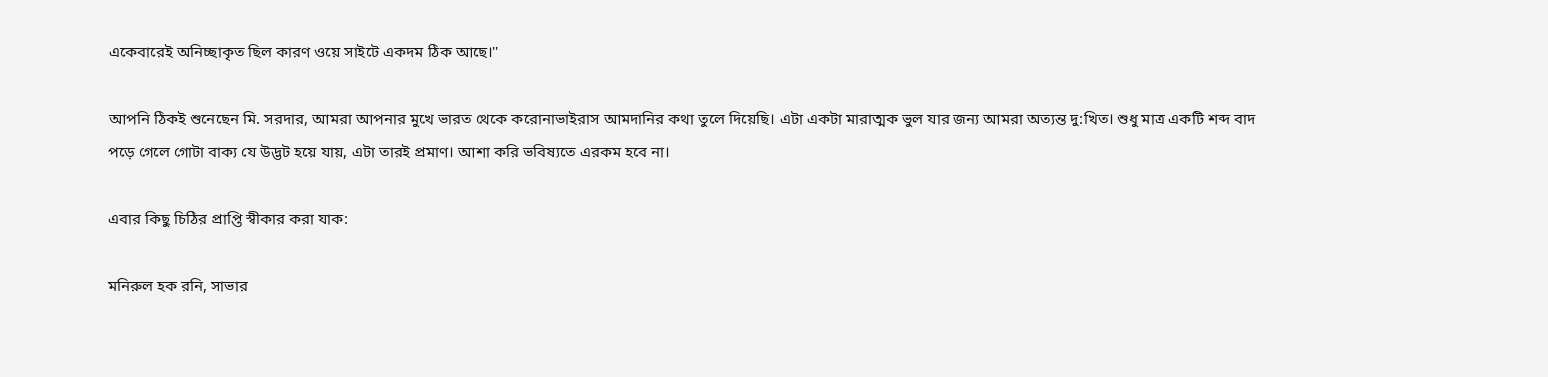একেবারেই অনিচ্ছাকৃত ছিল কারণ ওয়ে সাইটে একদম ঠিক আছে।''

আপনি ঠিকই শুনেছেন মি. সরদার, আমরা আপনার মুখে ভারত থেকে করোনাভাইরাস আমদানির কথা তুলে দিয়েছি। এটা একটা মারাত্মক ভুল যার জন্য আমরা অত্যন্ত দু:খিত। শুধু মাত্র একটি শব্দ বাদ পড়ে গেলে গোটা বাক্য যে উদ্ভট হয়ে যায়, এটা তারই প্রমাণ। আশা করি ভবিষ্যতে এরকম হবে না।

এবার কিছু চিঠির প্রাপ্তি স্বীকার করা যাক:

মনিরুল হক রনি, সাভার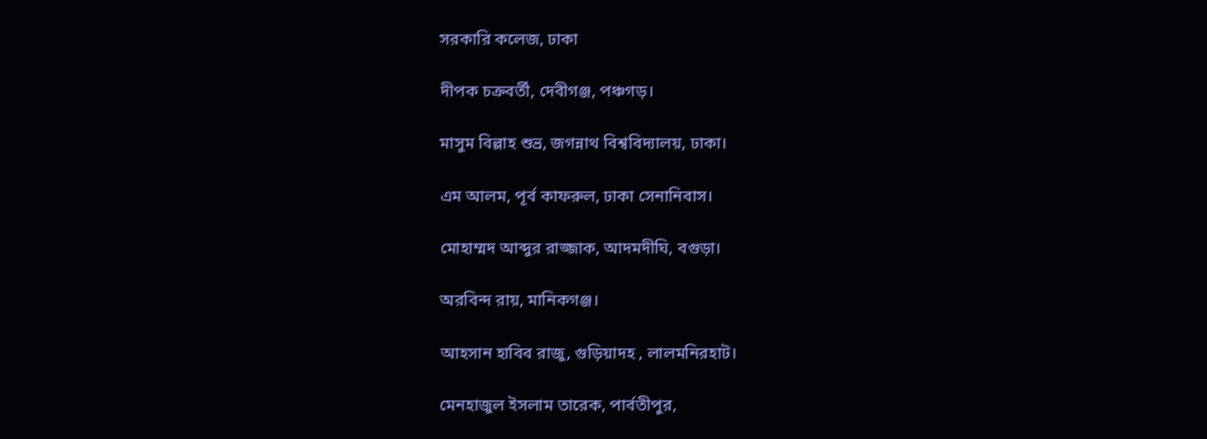সরকারি কলেজ, ঢাকা

দীপক চক্রবর্তী, দেবীগঞ্জ, পঞ্চগড়।

মাসুম বিল্লাহ শুভ্র, জগন্নাথ বিশ্ববিদ্যালয়, ঢাকা।

এম আলম, পূর্ব কাফরুল, ঢাকা সেনানিবাস।

মোহাম্মদ আব্দুর রাজ্জাক, আদমদীঘি, বগুড়া।

অরবিন্দ রায়, মানিকগঞ্জ।

আহসান হাবিব রাজু, গুড়িয়াদহ , লালমনিরহাট।

মেনহাজুল ইসলাম তারেক, পার্বতীপুর,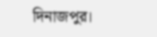দিনাজপুর।